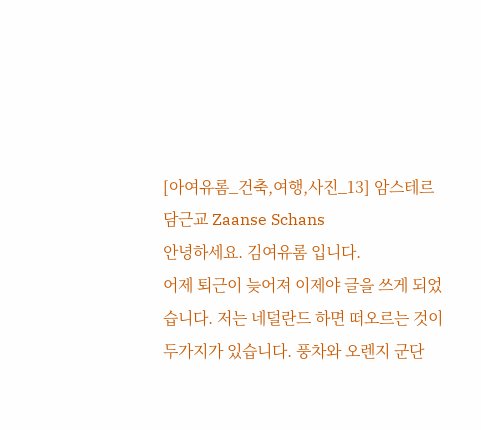[아여유롬_건축,여행,사진_13] 암스테르담근교 Zaanse Schans
안녕하세요. 김여유롬 입니다.
어제 퇴근이 늦어져 이제야 글을 쓰게 되었습니다. 저는 네덜란드 하면 떠오르는 것이 두가지가 있습니다. 풍차와 오렌지 군단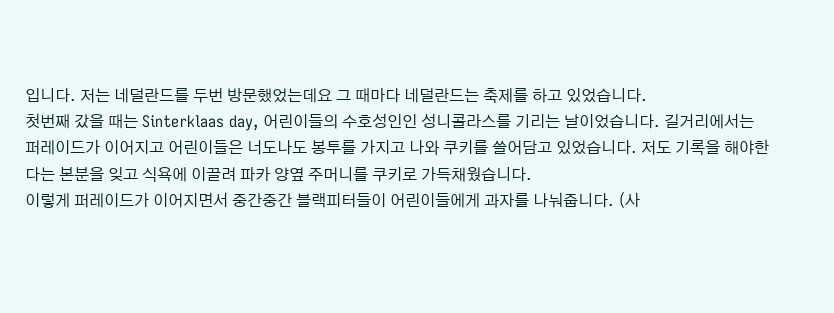입니다. 저는 네덜란드를 두번 방문했었는데요 그 때마다 네덜란드는 축제를 하고 있었습니다.
첫번째 갔을 때는 Sinterklaas day, 어린이들의 수호성인인 성니콜라스를 기리는 날이었습니다. 길거리에서는 퍼레이드가 이어지고 어린이들은 너도나도 봉투를 가지고 나와 쿠키를 쓸어담고 있었습니다. 저도 기록을 해야한다는 본분을 잊고 식욕에 이끌려 파카 양옆 주머니를 쿠키로 가득채웠습니다.
이렇게 퍼레이드가 이어지면서 중간중간 블랙피터들이 어린이들에게 과자를 나눠줍니다. (사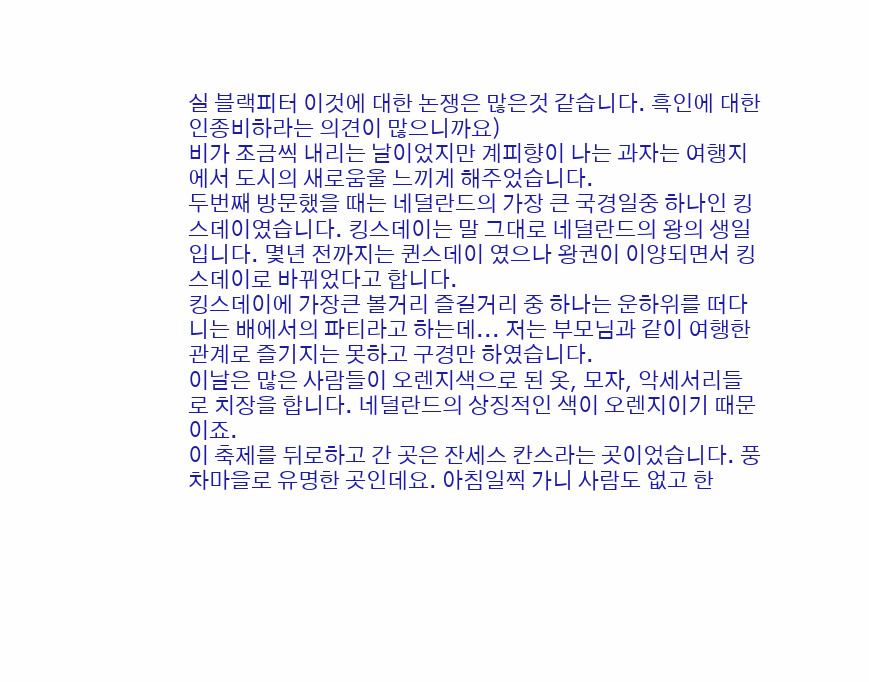실 블랙피터 이것에 대한 논쟁은 많은것 같습니다. 흑인에 대한 인종비하라는 의견이 많으니까요)
비가 조금씩 내리는 날이었지만 계피향이 나는 과자는 여행지에서 도시의 새로움울 느끼게 해주었습니다.
두번째 방문했을 때는 네덜란드의 가장 큰 국경일중 하나인 킹스데이였습니다. 킹스데이는 말 그대로 네덜란드의 왕의 생일입니다. 몇년 전까지는 퀸스데이 였으나 왕권이 이양되면서 킹스데이로 바뀌었다고 합니다.
킹스데이에 가장큰 볼거리 즐길거리 중 하나는 운하위를 떠다니는 배에서의 파티라고 하는데... 저는 부모님과 같이 여행한 관계로 즐기지는 못하고 구경만 하였습니다.
이날은 많은 사람들이 오렌지색으로 된 옷, 모자, 악세서리들로 치장을 합니다. 네덜란드의 상징적인 색이 오렌지이기 때문이죠.
이 축제를 뒤로하고 간 곳은 잔세스 칸스라는 곳이었습니다. 풍차마을로 유명한 곳인데요. 아침일찍 가니 사람도 없고 한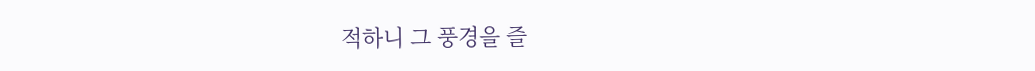적하니 그 풍경을 즐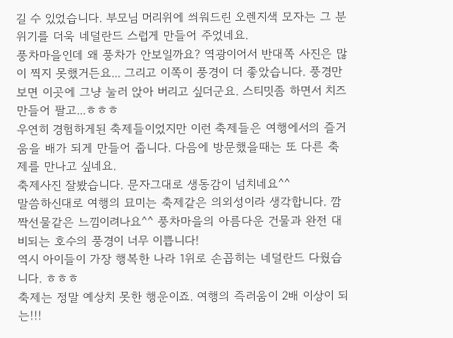길 수 있었습니다. 부모님 머리위에 씌워드린 오렌지색 모자는 그 분위기를 더욱 네덜란드 스럽게 만들어 주었네요.
풍차마을인데 왜 풍차가 안보일까요? 역광이어서 반대쪽 사진은 많이 찍지 못했거든요... 그리고 이쪽이 풍경이 더 좋았습니다. 풍경만 보면 이곳에 그냥 눌러 앉아 버리고 싶더군요. 스티밋좀 하면서 치즈 만들어 팔고...ㅎㅎㅎ
우연히 경험하게된 축제들이었지만 이런 축제들은 여행에서의 즐거움을 배가 되게 만들어 줍니다. 다음에 방문했을때는 또 다른 축제를 만나고 싶네요.
축제사진 잘봤습니다. 문자그대로 생동감이 넘치네요^^
말씀하신대로 여행의 묘미는 축제같은 의외성이라 생각합니다. 깜짝선물같은 느낌이려나요^^ 풍차마을의 아름다운 건물과 완전 대비되는 호수의 풍경이 너무 이쁩니다!
역시 아이들이 가장 행복한 나라 1위로 손꼽히는 네덜란드 다웠습니다. ㅎㅎㅎ
축제는 정말 예상치 못한 행운이죠. 여행의 즉러움이 2배 이상이 되는!!!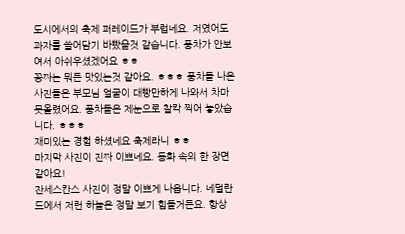도시에서의 축제 퍼레이드가 부럽네요. 저였어도 과자를 쓸어담기 바빴을것 같습니다. 풍차가 안보여서 아쉬우셨겠어요 ㅎㅎ
꽁짜는 뭐든 맛있는것 같아요. ㅎㅎㅎ 풍차들 나온 사진들은 부모님 얼굴이 대빵만하게 나와서 차마 못올렸어요. 풍차들은 제눈으로 찰칵 찍어 놓았습니다. ㅎㅎㅎ
재미있는 경험 하셨네요 축제라니 ㅎㅎ
마지막 사진이 진짜 이쁘네요. 동화 속의 한 장면같아요!
잔세스칸스 사진이 정말 이쁘게 나옵니다. 네덜란드에서 저런 하늘은 정말 보기 힘들거든요. 항상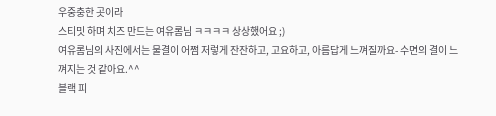우중충한 곳이라
스티밋 하며 치즈 만드는 여유롬님 ㅋㅋㅋㅋ 상상했어요 ;)
여유롬님의 사진에서는 물결이 어쩜 저렇게 잔잔하고, 고요하고, 아름답게 느껴질까요- 수면의 결이 느껴지는 것 같아요.^^
블랙 피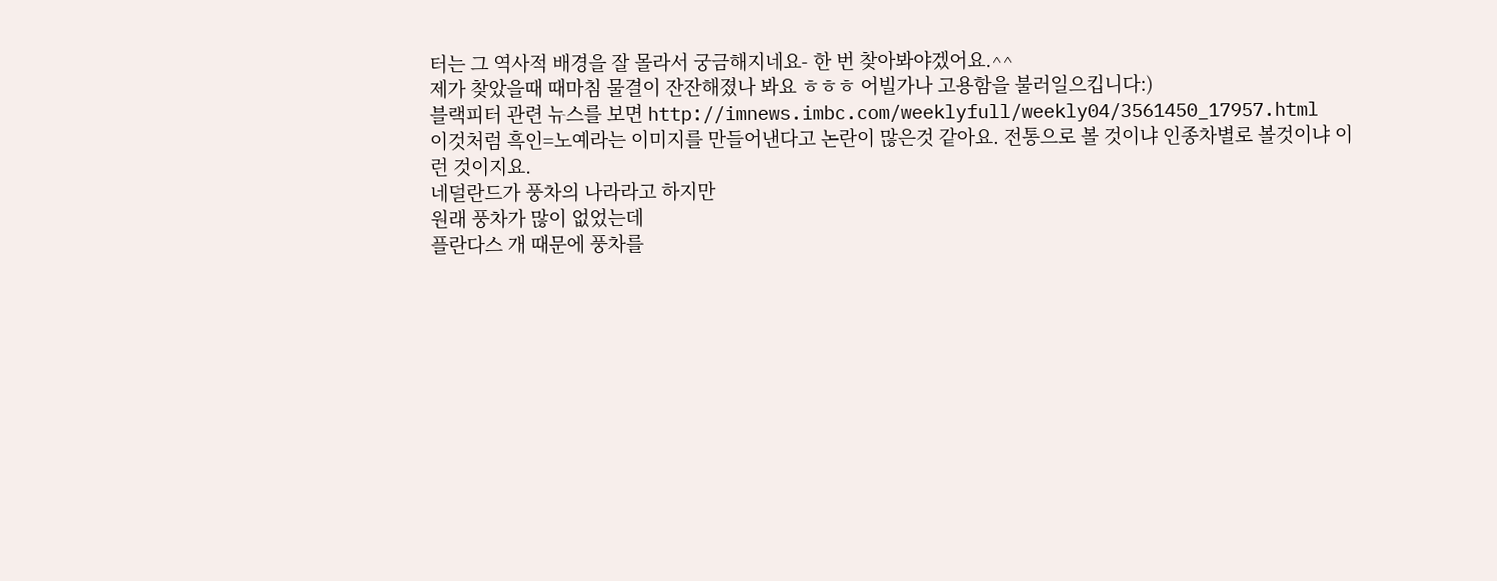터는 그 역사적 배경을 잘 몰라서 궁금해지네요- 한 번 찾아봐야겠어요.^^
제가 찾았을때 때마침 물결이 잔잔해졌나 봐요 ㅎㅎㅎ 어빌가나 고용함을 불러일으킵니다:)
블랙피터 관련 뉴스를 보면 http://imnews.imbc.com/weeklyfull/weekly04/3561450_17957.html
이것처럼 흑인=노예라는 이미지를 만들어낸다고 논란이 많은것 같아요. 전통으로 볼 것이냐 인종차별로 볼것이냐 이런 것이지요.
네덜란드가 풍차의 나라라고 하지만
원래 풍차가 많이 없었는데
플란다스 개 때문에 풍차를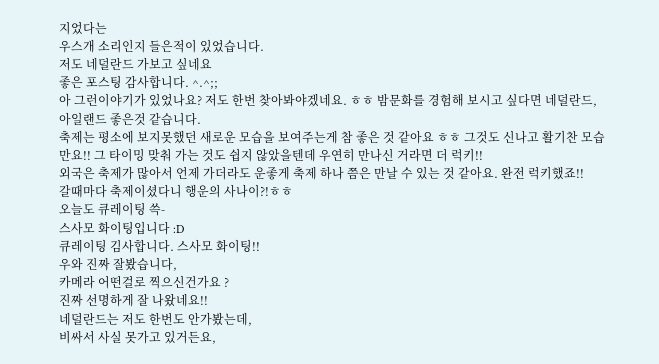지었다는
우스개 소리인지 들은적이 있었습니다.
저도 네덜란드 가보고 싶네요
좋은 포스팅 감사합니다. ^.^;;
아 그런이야기가 있었나요? 저도 한번 찾아봐야겠네요. ㅎㅎ 밤문화를 경험해 보시고 싶다면 네덜란드, 아일랜드 좋은것 같습니다.
축제는 평소에 보지못했던 새로운 모습을 보여주는게 참 좋은 것 같아요 ㅎㅎ 그것도 신나고 활기찬 모습만요!! 그 타이밍 맞춰 가는 것도 쉽지 않았을텐데 우연히 만나신 거라면 더 럭키!!
외국은 축제가 많아서 언제 가더라도 운좋게 축제 하나 쯤은 만날 수 있는 것 같아요. 완전 럭키했죠!!
갈때마다 축제이셨다니 행운의 사나이?!ㅎㅎ
오늘도 큐레이팅 쓱-
스사모 화이팅입니다 :D
큐레이팅 김사합니다. 스사모 화이팅!!
우와 진짜 잘봤습니다,
카메라 어떤걸로 찍으신건가요 ?
진짜 선명하게 잘 나왔네요!!
네덜란드는 저도 한번도 안가봤는데,
비싸서 사실 못가고 있거든요,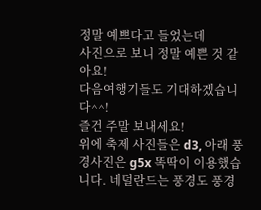정말 예쁘다고 들었는데
사진으로 보니 정말 예쁜 것 같아요!
다음여행기들도 기대하겠습니다^^!
즐건 주말 보내세요!
위에 축제 사진들은 d3, 아래 풍경사진은 g5x 똑딱이 이용했습니다. 네덜란드는 풍경도 풍경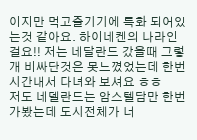이지만 먹고즐기기에 특화 되어있는것 같아요. 하이네켄의 나라인걸요!! 저는 네달란드 갔을때 그렇개 비싸단것은 못느꼈었는데 한번 시간내서 다녀와 보셔요 ㅎㅎ
저도 네델란드는 암스텔담만 한번 가봤는데 도시전체가 너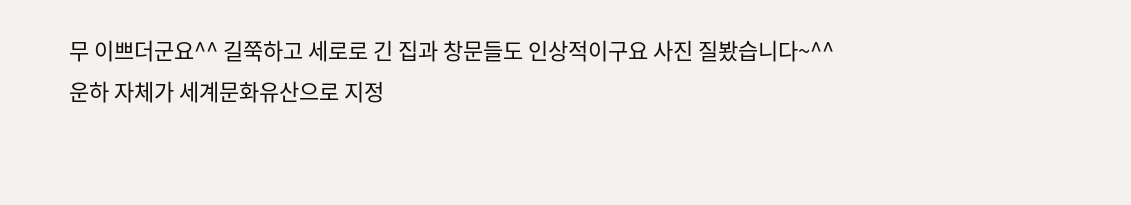무 이쁘더군요^^ 길쭉하고 세로로 긴 집과 창문들도 인상적이구요 사진 질봤습니다~^^
운하 자체가 세계문화유산으로 지정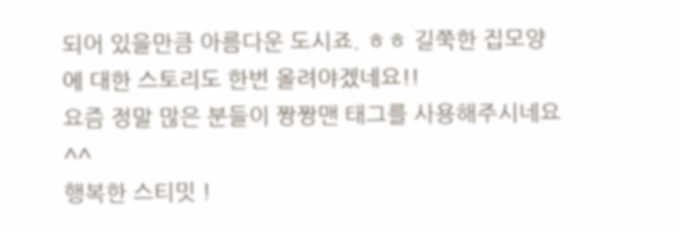되어 있을만큼 아름다운 도시죠. ㅎㅎ 길쭉한 집모양에 대한 스토리도 한번 올려야겠네요!!
요즘 정말 많은 분들이 짱짱맨 태그를 사용해주시네요^^
행복한 스티밋 !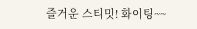즐거운 스티밋! 화이팅~~